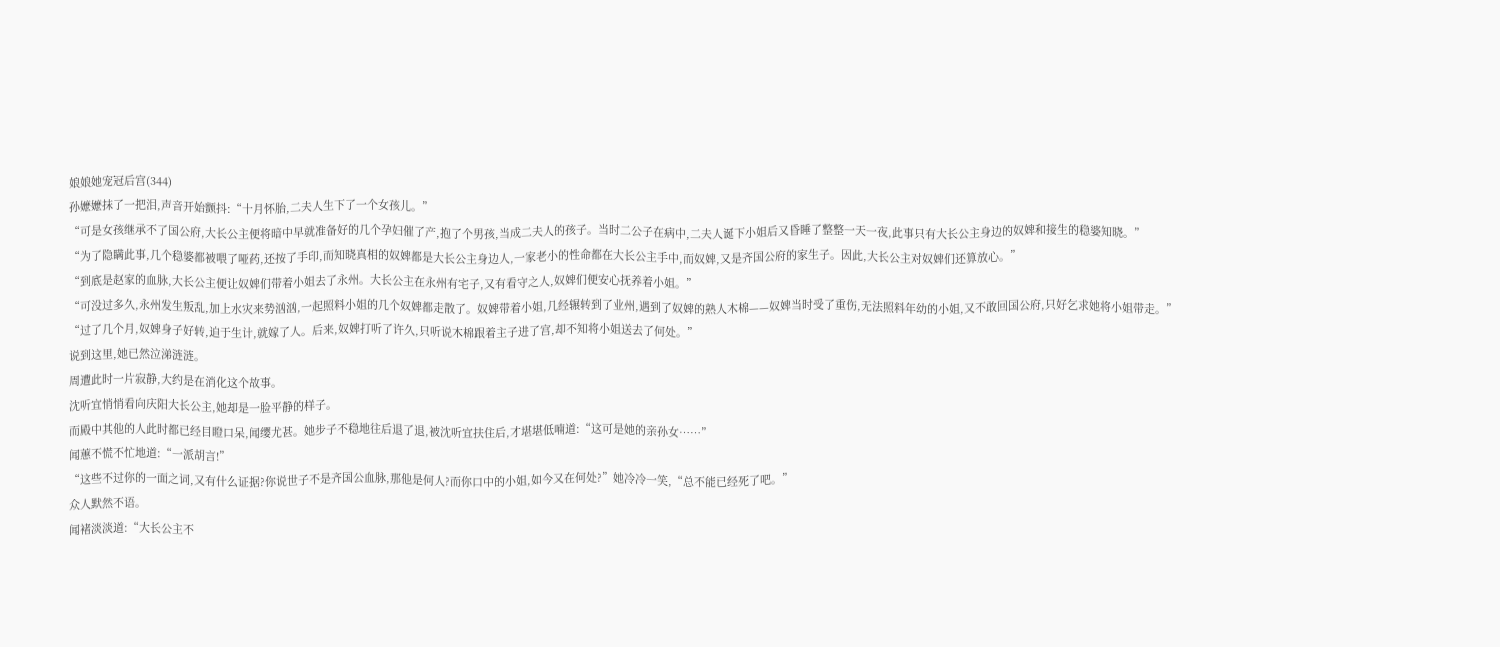娘娘她宠冠后宫(344)
孙嬷嬷抹了一把泪,声音开始颤抖:“十月怀胎,二夫人生下了一个女孩儿。”
“可是女孩继承不了国公府,大长公主便将暗中早就准备好的几个孕妇催了产,抱了个男孩,当成二夫人的孩子。当时二公子在病中,二夫人诞下小姐后又昏睡了整整一天一夜,此事只有大长公主身边的奴婢和接生的稳婆知晓。”
“为了隐瞒此事,几个稳婆都被喂了哑药,还按了手印,而知晓真相的奴婢都是大长公主身边人,一家老小的性命都在大长公主手中,而奴婢,又是齐国公府的家生子。因此,大长公主对奴婢们还算放心。”
“到底是赵家的血脉,大长公主便让奴婢们带着小姐去了永州。大长公主在永州有宅子,又有看守之人,奴婢们便安心抚养着小姐。”
“可没过多久,永州发生叛乱,加上水灾来势汹汹,一起照料小姐的几个奴婢都走散了。奴婢带着小姐,几经辗转到了业州,遇到了奴婢的熟人木棉——奴婢当时受了重伤,无法照料年幼的小姐,又不敢回国公府,只好乞求她将小姐带走。”
“过了几个月,奴婢身子好转,迫于生计,就嫁了人。后来,奴婢打听了许久,只听说木棉跟着主子进了宫,却不知将小姐送去了何处。”
说到这里,她已然泣涕涟涟。
周遭此时一片寂静,大约是在消化这个故事。
沈听宜悄悄看向庆阳大长公主,她却是一脸平静的样子。
而殿中其他的人此时都已经目瞪口呆,闻缨尤甚。她步子不稳地往后退了退,被沈听宜扶住后,才堪堪低喃道:“这可是她的亲孙女……”
闻蕙不慌不忙地道:“一派胡言!”
“这些不过你的一面之词,又有什么证据?你说世子不是齐国公血脉,那他是何人?而你口中的小姐,如今又在何处?”她冷冷一笑,“总不能已经死了吧。”
众人默然不语。
闻褚淡淡道:“大长公主不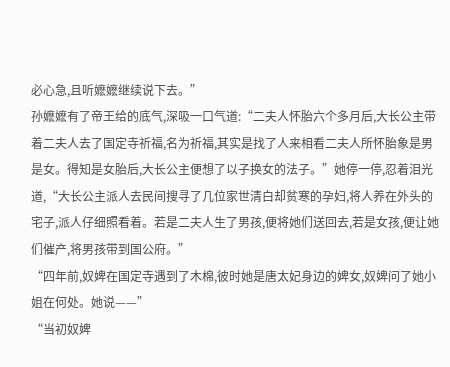必心急,且听嬷嬷继续说下去。”
孙嬷嬷有了帝王给的底气,深吸一口气道:“二夫人怀胎六个多月后,大长公主带着二夫人去了国定寺祈福,名为祈福,其实是找了人来相看二夫人所怀胎象是男是女。得知是女胎后,大长公主便想了以子换女的法子。”她停一停,忍着泪光道,“大长公主派人去民间搜寻了几位家世清白却贫寒的孕妇,将人养在外头的宅子,派人仔细照看着。若是二夫人生了男孩,便将她们送回去,若是女孩,便让她们催产,将男孩带到国公府。”
“四年前,奴婢在国定寺遇到了木棉,彼时她是唐太妃身边的婢女,奴婢问了她小姐在何处。她说——”
“当初奴婢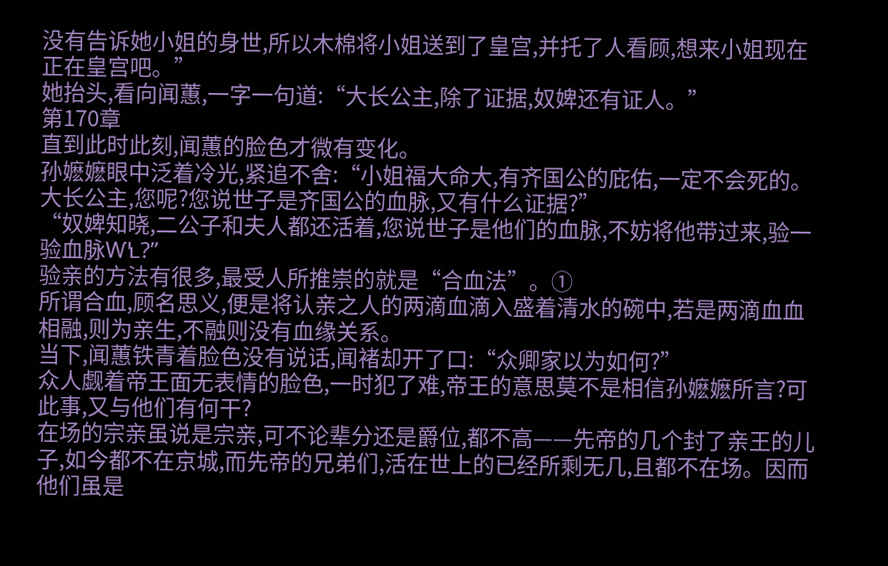没有告诉她小姐的身世,所以木棉将小姐送到了皇宫,并托了人看顾,想来小姐现在正在皇宫吧。”
她抬头,看向闻蕙,一字一句道:“大长公主,除了证据,奴婢还有证人。”
第170章
直到此时此刻,闻蕙的脸色才微有变化。
孙嬷嬷眼中泛着冷光,紧追不舍:“小姐福大命大,有齐国公的庇佑,一定不会死的。大长公主,您呢?您说世子是齐国公的血脉,又有什么证据?”
“奴婢知晓,二公子和夫人都还活着,您说世子是他们的血脉,不妨将他带过来,验一验血脉ⱲꝆ?”
验亲的方法有很多,最受人所推崇的就是“合血法”。①
所谓合血,顾名思义,便是将认亲之人的两滴血滴入盛着清水的碗中,若是两滴血血相融,则为亲生,不融则没有血缘关系。
当下,闻蕙铁青着脸色没有说话,闻褚却开了口:“众卿家以为如何?”
众人觑着帝王面无表情的脸色,一时犯了难,帝王的意思莫不是相信孙嬷嬷所言?可此事,又与他们有何干?
在场的宗亲虽说是宗亲,可不论辈分还是爵位,都不高——先帝的几个封了亲王的儿子,如今都不在京城,而先帝的兄弟们,活在世上的已经所剩无几,且都不在场。因而他们虽是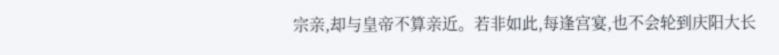宗亲,却与皇帝不算亲近。若非如此,每逢宫宴,也不会轮到庆阳大长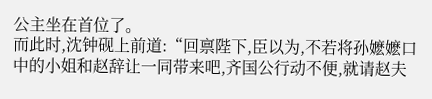公主坐在首位了。
而此时,沈钟砚上前道:“回禀陛下,臣以为,不若将孙嬷嬷口中的小姐和赵辞让一同带来吧,齐国公行动不便,就请赵夫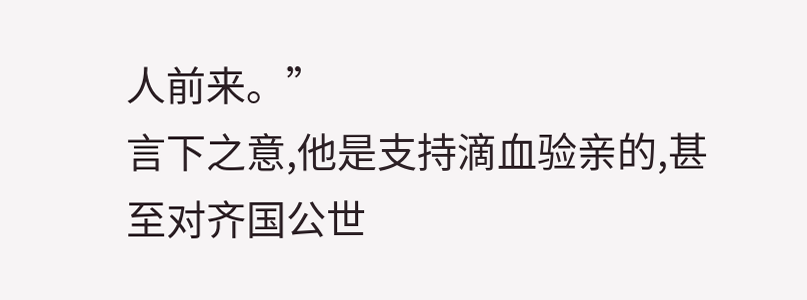人前来。”
言下之意,他是支持滴血验亲的,甚至对齐国公世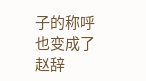子的称呼也变成了赵辞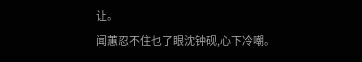让。
闻蕙忍不住乜了眼沈钟砚,心下冷嘲。